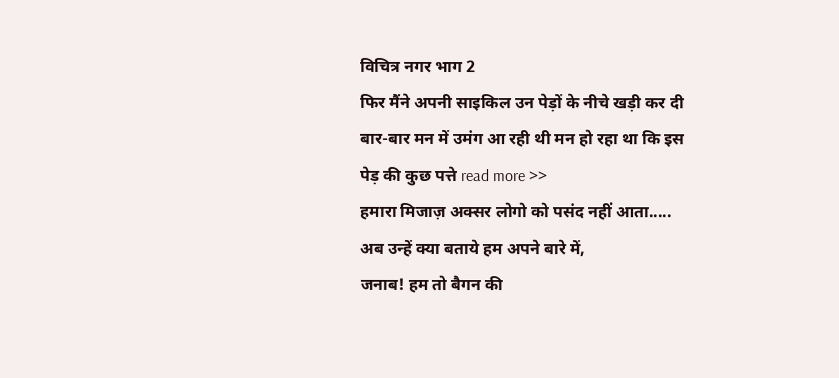विचित्र नगर भाग 2
फिर मैंने अपनी साइकिल उन पेड़ों के नीचे खड़ी कर दी बार-बार मन में उमंग आ रही थी मन हो रहा था कि इस पेड़ की कुछ पत्ते read more >>
हमारा मिजाज़ अक्सर लोगो को पसंद नहीं आता.....
अब उन्हें क्या बताये हम अपने बारे में,
जनाब! हम तो बैगन की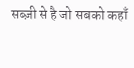सब्ज़ी से है जो सबको कहाँ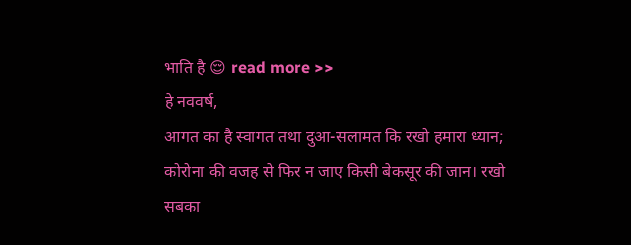भाति है 😌 read more >>
हे नववर्ष,
आगत का है स्वागत तथा दुआ-सलामत कि रखो हमारा ध्यान; कोरोना की वजह से फिर न जाए किसी बेकसूर की जान। रखो सबका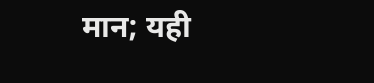मान; यही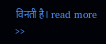विनती है। read more >>